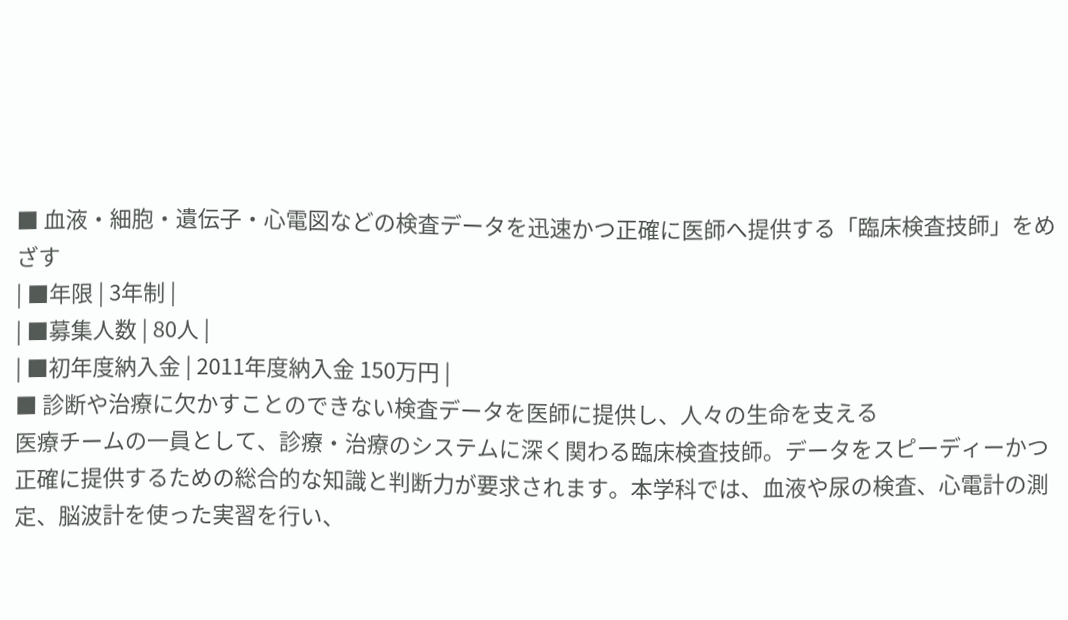■ 血液・細胞・遺伝子・心電図などの検査データを迅速かつ正確に医師へ提供する「臨床検査技師」をめざす
| ■年限 | 3年制 |
| ■募集人数 | 80人 |
| ■初年度納入金 | 2011年度納入金 150万円 |
■ 診断や治療に欠かすことのできない検査データを医師に提供し、人々の生命を支える
医療チームの一員として、診療・治療のシステムに深く関わる臨床検査技師。データをスピーディーかつ正確に提供するための総合的な知識と判断力が要求されます。本学科では、血液や尿の検査、心電計の測定、脳波計を使った実習を行い、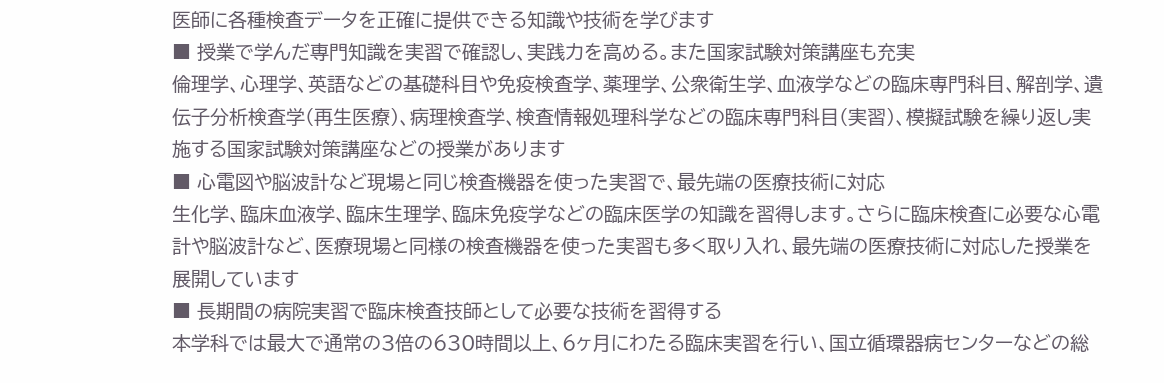医師に各種検査データを正確に提供できる知識や技術を学びます
■ 授業で学んだ専門知識を実習で確認し、実践力を高める。また国家試験対策講座も充実
倫理学、心理学、英語などの基礎科目や免疫検査学、薬理学、公衆衛生学、血液学などの臨床専門科目、解剖学、遺伝子分析検査学(再生医療)、病理検査学、検査情報処理科学などの臨床専門科目(実習)、模擬試験を繰り返し実施する国家試験対策講座などの授業があります
■ 心電図や脳波計など現場と同じ検査機器を使った実習で、最先端の医療技術に対応
生化学、臨床血液学、臨床生理学、臨床免疫学などの臨床医学の知識を習得します。さらに臨床検査に必要な心電計や脳波計など、医療現場と同様の検査機器を使った実習も多く取り入れ、最先端の医療技術に対応した授業を展開しています
■ 長期間の病院実習で臨床検査技師として必要な技術を習得する
本学科では最大で通常の3倍の630時間以上、6ヶ月にわたる臨床実習を行い、国立循環器病センターなどの総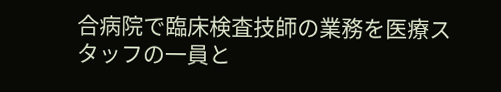合病院で臨床検査技師の業務を医療スタッフの一員と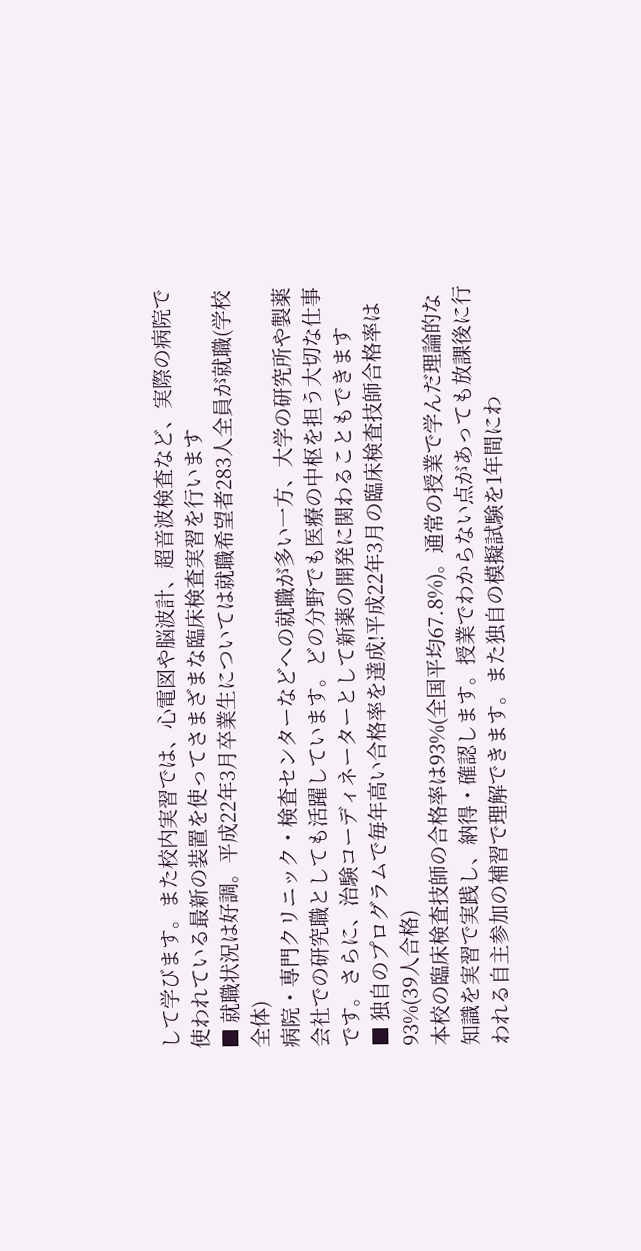して学びます。また校内実習では、心電図や脳波計、超音波検査など、実際の病院で使われている最新の装置を使ってさまざまな臨床検査実習を行います
■ 就職状況は好調。平成22年3月卒業生については就職希望者283人全員が就職(学校全体)
病院・専門クリニック・検査センターなどへの就職が多い一方、大学の研究所や製薬会社での研究職としても活躍しています。どの分野でも医療の中枢を担う大切な仕事です。さらに、治験コーディネーターとして新薬の開発に関わることもできます
■ 独自のプログラムで毎年高い合格率を達成!平成22年3月の臨床検査技師合格率は93%(39人合格)
本校の臨床検査技師の合格率は93%(全国平均67.8%)。通常の授業で学んだ理論的な知識を実習で実践し、納得・確認します。授業でわからない点があっても放課後に行われる自主参加の補習で理解できます。また独自の模擬試験を1年間にわ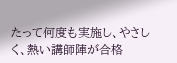たって何度も実施し、やさしく、熱い講師陣が合格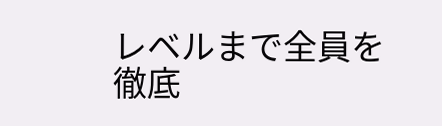レベルまで全員を徹底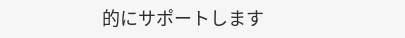的にサポートします